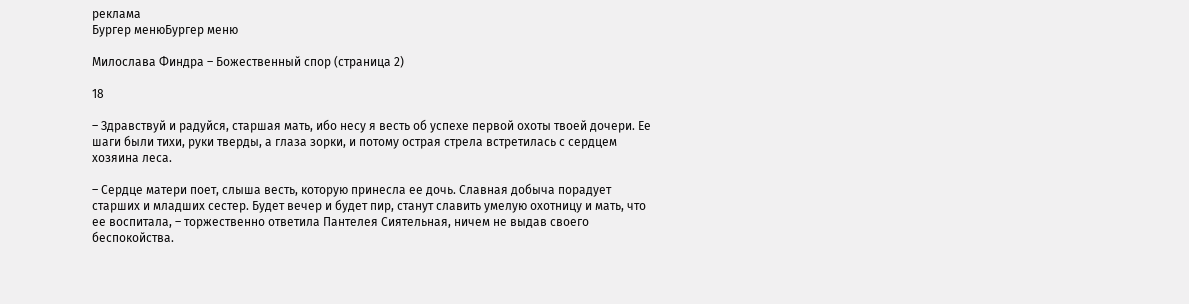реклама
Бургер менюБургер меню

Милослава Финдра – Божественный спор (страница 2)

18

– Здравствуй и радуйся, старшая мать, ибо несу я весть об успехе первой охоты твоей дочери. Ее шаги были тихи, руки тверды, а глаза зорки, и потому острая стрела встретилась с сердцем хозяина леса.

– Сердце матери поет, слыша весть, которую принесла ее дочь. Славная добыча порадует старших и младших сестер. Будет вечер и будет пир, станут славить умелую охотницу и мать, что ее воспитала, – торжественно ответила Пантелея Сиятельная, ничем не выдав своего беспокойства.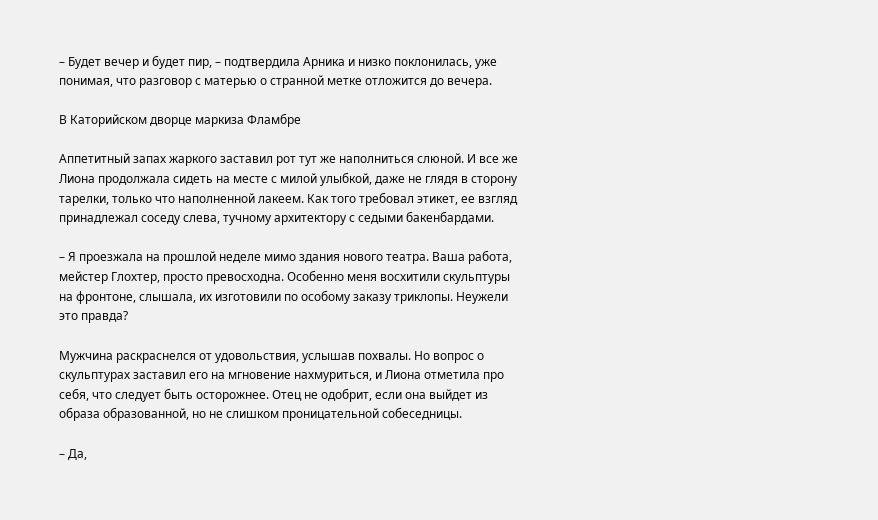– Будет вечер и будет пир, – подтвердила Арника и низко поклонилась, уже понимая, что разговор с матерью о странной метке отложится до вечера.

В Каторийском дворце маркиза Фламбре

Аппетитный запах жаркого заставил рот тут же наполниться слюной. И все же Лиона продолжала сидеть на месте с милой улыбкой, даже не глядя в сторону тарелки, только что наполненной лакеем. Как того требовал этикет, ее взгляд принадлежал соседу слева, тучному архитектору с седыми бакенбардами.

– Я проезжала на прошлой неделе мимо здания нового театра. Ваша работа, мейстер Глохтер, просто превосходна. Особенно меня восхитили скульптуры на фронтоне, слышала, их изготовили по особому заказу триклопы. Неужели это правда?

Мужчина раскраснелся от удовольствия, услышав похвалы. Но вопрос о скульптурах заставил его на мгновение нахмуриться, и Лиона отметила про себя, что следует быть осторожнее. Отец не одобрит, если она выйдет из образа образованной, но не слишком проницательной собеседницы.

– Да,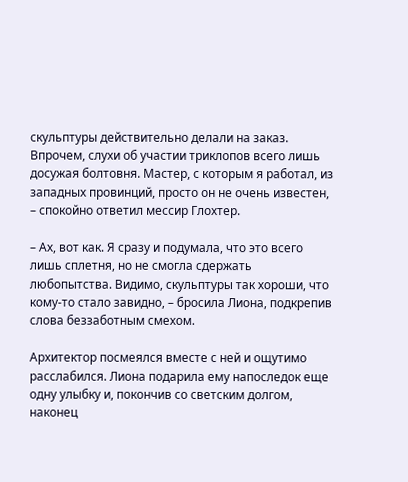скульптуры действительно делали на заказ. Впрочем, слухи об участии триклопов всего лишь досужая болтовня. Мастер, с которым я работал, из западных провинций, просто он не очень известен, – спокойно ответил мессир Глохтер.

– Ах, вот как. Я сразу и подумала, что это всего лишь сплетня, но не смогла сдержать любопытства. Видимо, скульптуры так хороши, что кому-то стало завидно, – бросила Лиона, подкрепив слова беззаботным смехом.

Архитектор посмеялся вместе с ней и ощутимо расслабился. Лиона подарила ему напоследок еще одну улыбку и, покончив со светским долгом, наконец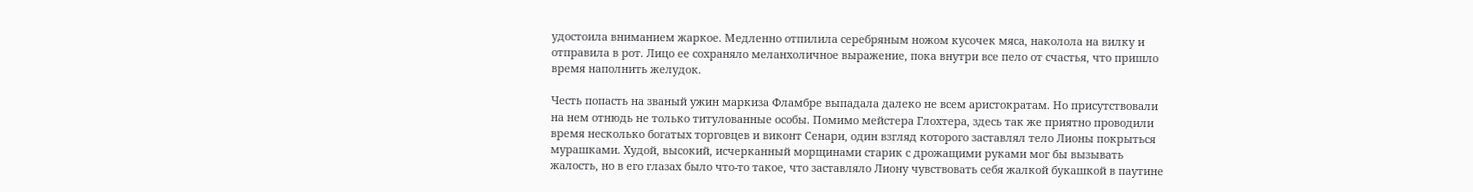удостоила вниманием жаркое. Медленно отпилила серебряным ножом кусочек мяса, наколола на вилку и отправила в рот. Лицо ее сохраняло меланхоличное выражение, пока внутри все пело от счастья, что пришло время наполнить желудок.

Честь попасть на званый ужин маркиза Фламбре выпадала далеко не всем аристократам. Но присутствовали на нем отнюдь не только титулованные особы. Помимо мейстера Глохтера, здесь так же приятно проводили время несколько богатых торговцев и виконт Сенари, один взгляд которого заставлял тело Лионы покрыться мурашками. Худой, высокий, исчерканный морщинами старик с дрожащими руками мог бы вызывать жалость, но в его глазах было что-то такое, что заставляло Лиону чувствовать себя жалкой букашкой в паутине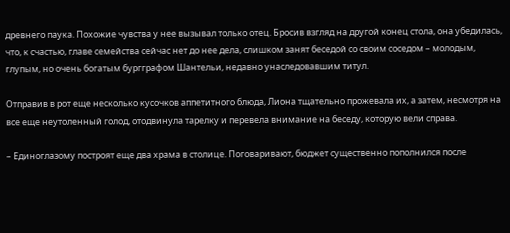древнего паука. Похожие чувства у нее вызывал только отец. Бросив взгляд на другой конец стола, она убедилась, что, к счастью, главе семейства сейчас нет до нее дела, слишком занят беседой со своим соседом – молодым, глупым, но очень богатым бургграфом Шантельи, недавно унаследовавшим титул.

Отправив в рот еще несколько кусочков аппетитного блюда, Лиона тщательно прожевала их, а затем, несмотря на все еще неутоленный голод, отодвинула тарелку и перевела внимание на беседу, которую вели справа.

– Единоглазому построят еще два храма в столице. Поговаривают, бюджет существенно пополнился после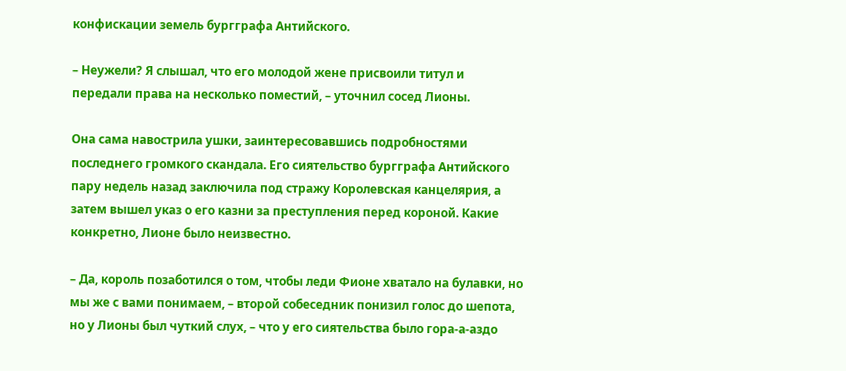конфискации земель бургграфа Антийского.

– Неужели? Я слышал, что его молодой жене присвоили титул и передали права на несколько поместий, – уточнил сосед Лионы.

Она сама навострила ушки, заинтересовавшись подробностями последнего громкого скандала. Его сиятельство бургграфа Антийского пару недель назад заключила под стражу Королевская канцелярия, а затем вышел указ о его казни за преступления перед короной. Какие конкретно, Лионе было неизвестно.

– Да, король позаботился о том, чтобы леди Фионе хватало на булавки, но мы же с вами понимаем, – второй собеседник понизил голос до шепота, но у Лионы был чуткий слух, – что у его сиятельства было гора-а-аздо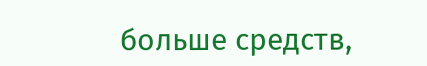больше средств,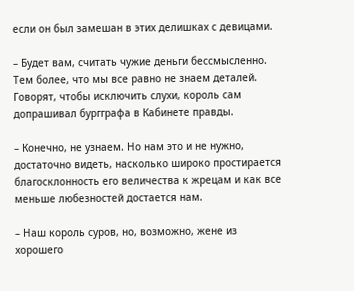если он был замешан в этих делишках с девицами.

– Будет вам, считать чужие деньги бессмысленно. Тем более, что мы все равно не знаем деталей. Говорят, чтобы исключить слухи, король сам допрашивал бургграфа в Кабинете правды.

– Конечно, не узнаем. Но нам это и не нужно, достаточно видеть, насколько широко простирается благосклонность его величества к жрецам и как все меньше любезностей достается нам.

– Наш король суров, но, возможно, жене из хорошего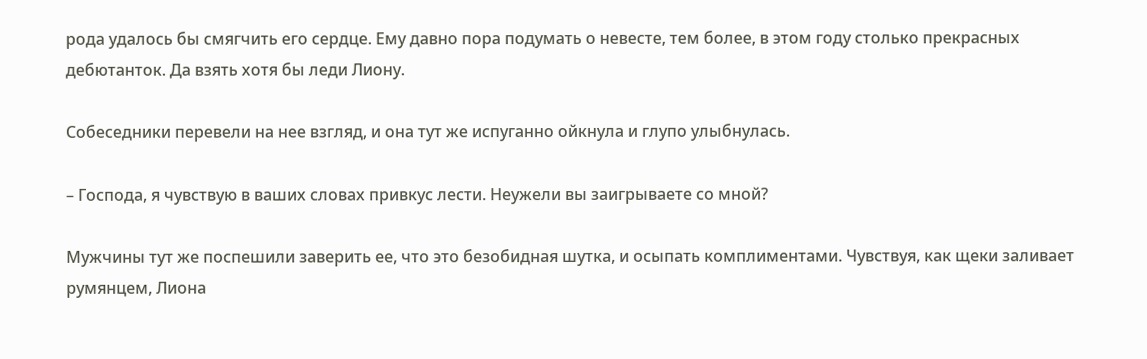рода удалось бы смягчить его сердце. Ему давно пора подумать о невесте, тем более, в этом году столько прекрасных дебютанток. Да взять хотя бы леди Лиону.

Собеседники перевели на нее взгляд, и она тут же испуганно ойкнула и глупо улыбнулась.

– Господа, я чувствую в ваших словах привкус лести. Неужели вы заигрываете со мной?

Мужчины тут же поспешили заверить ее, что это безобидная шутка, и осыпать комплиментами. Чувствуя, как щеки заливает румянцем, Лиона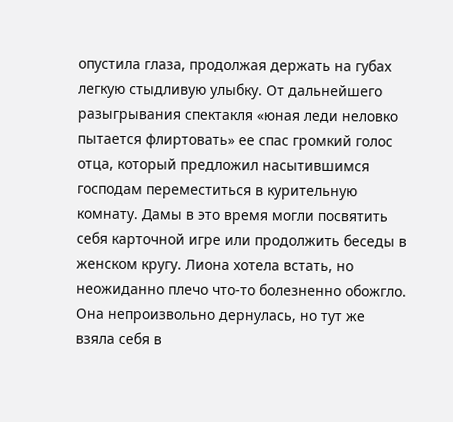опустила глаза, продолжая держать на губах легкую стыдливую улыбку. От дальнейшего разыгрывания спектакля «юная леди неловко пытается флиртовать» ее спас громкий голос отца, который предложил насытившимся господам переместиться в курительную комнату. Дамы в это время могли посвятить себя карточной игре или продолжить беседы в женском кругу. Лиона хотела встать, но неожиданно плечо что-то болезненно обожгло. Она непроизвольно дернулась, но тут же взяла себя в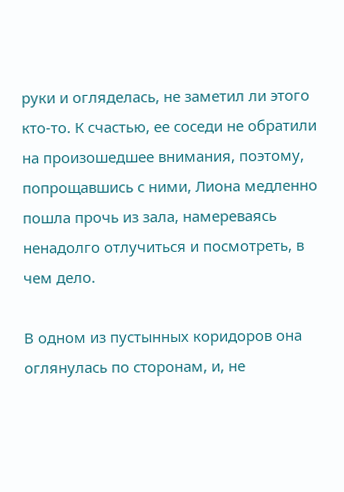руки и огляделась, не заметил ли этого кто-то. К счастью, ее соседи не обратили на произошедшее внимания, поэтому, попрощавшись с ними, Лиона медленно пошла прочь из зала, намереваясь ненадолго отлучиться и посмотреть, в чем дело.

В одном из пустынных коридоров она оглянулась по сторонам, и, не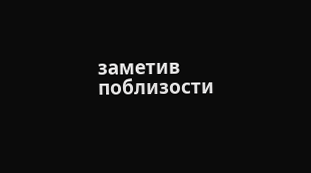заметив поблизости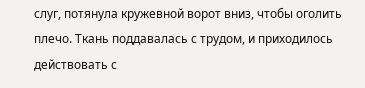слуг, потянула кружевной ворот вниз, чтобы оголить плечо. Ткань поддавалась с трудом, и приходилось действовать с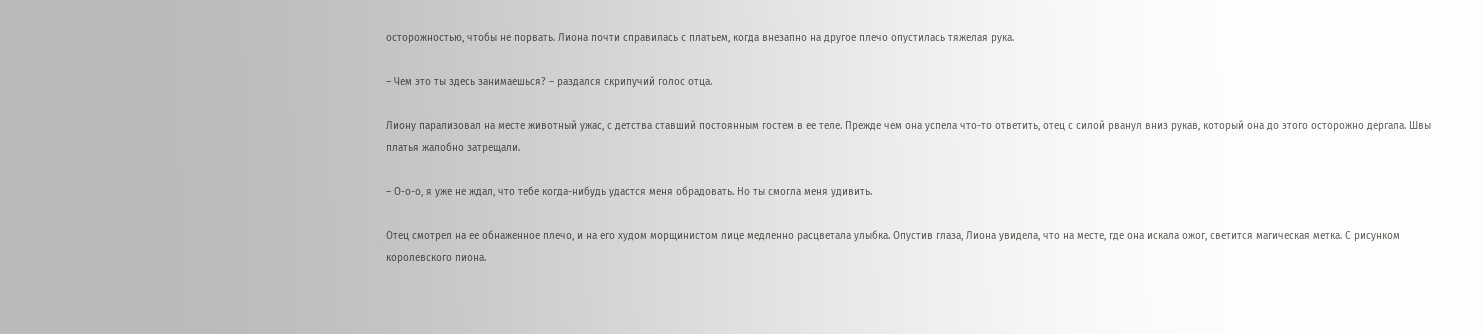осторожностью, чтобы не порвать. Лиона почти справилась с платьем, когда внезапно на другое плечо опустилась тяжелая рука.

– Чем это ты здесь занимаешься? – раздался скрипучий голос отца.

Лиону парализовал на месте животный ужас, с детства ставший постоянным гостем в ее теле. Прежде чем она успела что-то ответить, отец с силой рванул вниз рукав, который она до этого осторожно дергала. Швы платья жалобно затрещали.

– О-о-о, я уже не ждал, что тебе когда-нибудь удастся меня обрадовать. Но ты смогла меня удивить.

Отец смотрел на ее обнаженное плечо, и на его худом морщинистом лице медленно расцветала улыбка. Опустив глаза, Лиона увидела, что на месте, где она искала ожог, светится магическая метка. С рисунком королевского пиона.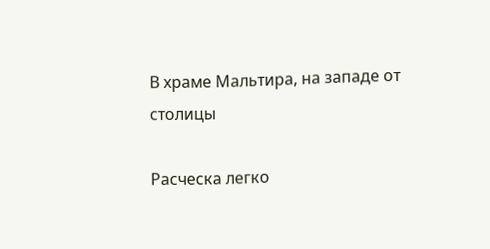В храме Мальтира, на западе от столицы

Расческа легко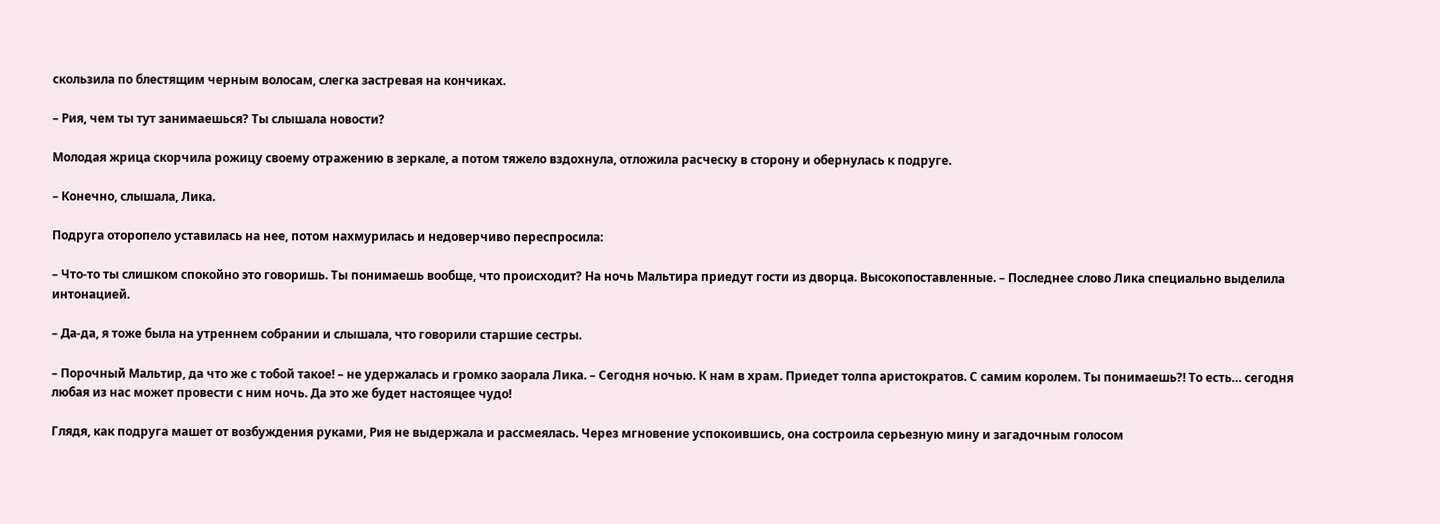скользила по блестящим черным волосам, слегка застревая на кончиках.

– Рия, чем ты тут занимаешься? Ты слышала новости?

Молодая жрица скорчила рожицу своему отражению в зеркале, а потом тяжело вздохнула, отложила расческу в сторону и обернулась к подруге.

– Конечно, слышала, Лика.

Подруга оторопело уставилась на нее, потом нахмурилась и недоверчиво переспросила:

– Что-то ты слишком спокойно это говоришь. Ты понимаешь вообще, что происходит? На ночь Мальтира приедут гости из дворца. Высокопоставленные. – Последнее слово Лика специально выделила интонацией.

– Да-да, я тоже была на утреннем собрании и слышала, что говорили старшие сестры.

– Порочный Мальтир, да что же с тобой такое! – не удержалась и громко заорала Лика. – Сегодня ночью. К нам в храм. Приедет толпа аристократов. С самим королем. Ты понимаешь?! То есть… сегодня любая из нас может провести с ним ночь. Да это же будет настоящее чудо!

Глядя, как подруга машет от возбуждения руками, Рия не выдержала и рассмеялась. Через мгновение успокоившись, она состроила серьезную мину и загадочным голосом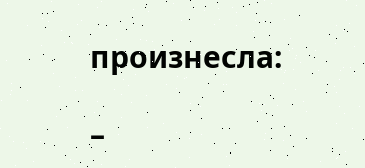произнесла:

–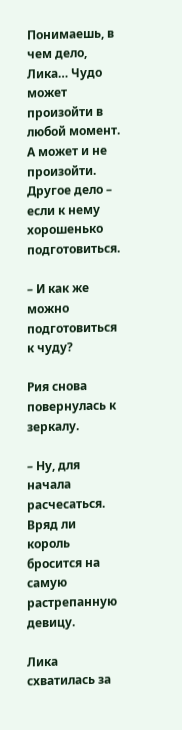Понимаешь, в чем дело, Лика… Чудо может произойти в любой момент. А может и не произойти. Другое дело – если к нему хорошенько подготовиться.

– И как же можно подготовиться к чуду?

Рия снова повернулась к зеркалу.

– Ну, для начала расчесаться. Вряд ли король бросится на самую растрепанную девицу.

Лика схватилась за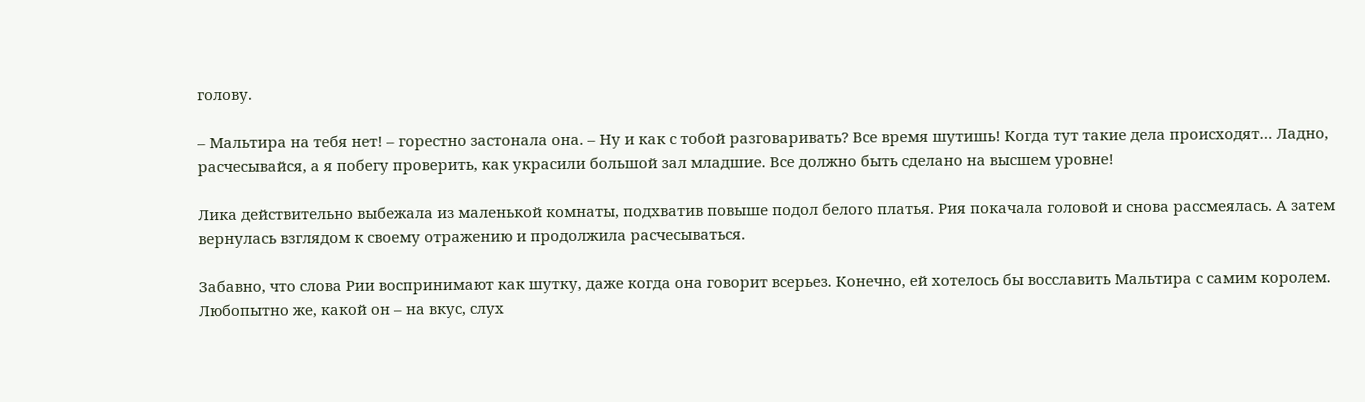голову.

– Мальтира на тебя нет! – горестно застонала она. – Ну и как с тобой разговаривать? Все время шутишь! Когда тут такие дела происходят… Ладно, расчесывайся, а я побегу проверить, как украсили большой зал младшие. Все должно быть сделано на высшем уровне!

Лика действительно выбежала из маленькой комнаты, подхватив повыше подол белого платья. Рия покачала головой и снова рассмеялась. А затем вернулась взглядом к своему отражению и продолжила расчесываться.

Забавно, что слова Рии воспринимают как шутку, даже когда она говорит всерьез. Конечно, ей хотелось бы восславить Мальтира с самим королем. Любопытно же, какой он – на вкус, слух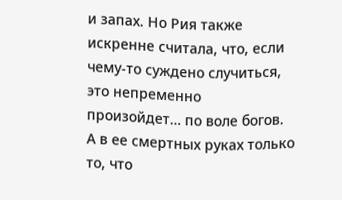и запах. Но Рия также искренне считала, что, если чему-то суждено случиться, это непременно произойдет… по воле богов. А в ее смертных руках только то, что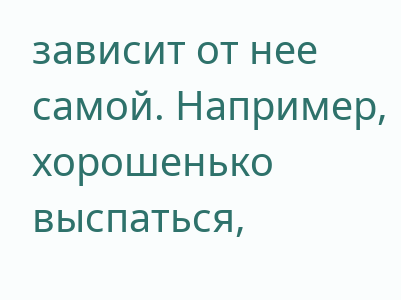зависит от нее самой. Например, хорошенько выспаться,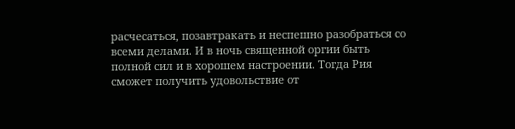расчесаться, позавтракать и неспешно разобраться со всеми делами. И в ночь священной оргии быть полной сил и в хорошем настроении. Тогда Рия сможет получить удовольствие от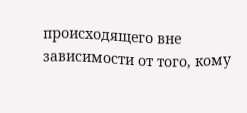происходящего вне зависимости от того, кому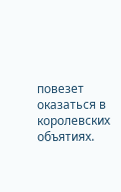повезет оказаться в королевских объятиях.